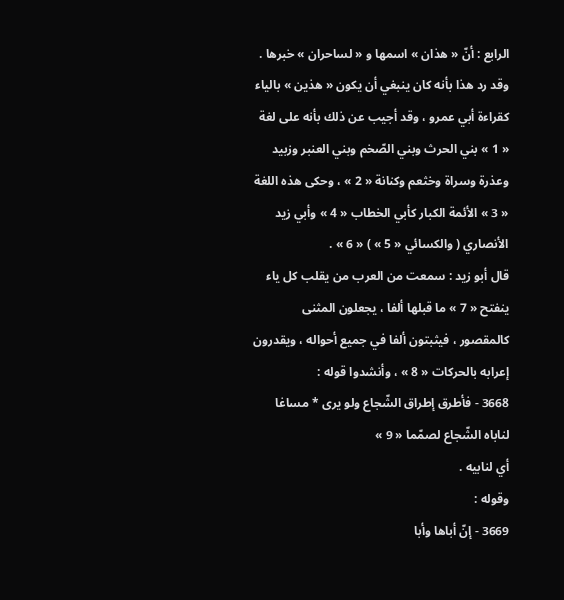الرابع : أنّ « هذان » اسمها و « لساحران » خبرها .
وقد رد هذا بأنه كان ينبغي أن يكون « هذين » بالياء كقراءة أبي عمرو ، وقد أجيب عن ذلك بأنه على لغة « 1 » بني الحرث وبني الصّخم وبني العنبر وزبيد وعذرة وسراة وخثعم وكنانة « 2 » ، وحكى هذه اللغة « 3 » الأئمة الكبار كأبي الخطاب « 4 » وأبي زيد الأنصاري ( والكسائي « 5 » ) « 6 » .
قال أبو زيد : سمعت من العرب من يقلب كل ياء ينفتح « 7 » ما قبلها ألفا ، يجعلون المثنى كالمقصور ، فيثبتون ألفا في جميع أحواله ، ويقدرون إعرابه بالحركات « 8 » ، وأنشدوا قوله :
3668 - فأطرق إطراق الشّجاع ولو يرى * مساغا لناباه الشّجاع لصمّما « 9 »
أي لنابيه .
وقوله :
3669 - إنّ أباها وأبا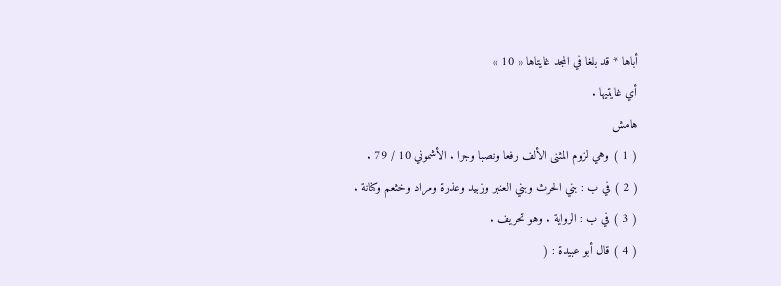أباها * قد بلغا في المجد غايتاها « 10 »
أي غايتيها .
هامش
( 1 ) وهي لزوم المثنى الألف رفعا ونصبا وجرا . الأشموني 10 / 79 .
( 2 ) في ب : بني الحرث وبني العنبر وزبيد وعذرة ومراد وخثعم وكنانة .
( 3 ) في ب : الرواية . وهو تحريف .
( 4 ) قال أبو عبيدة : (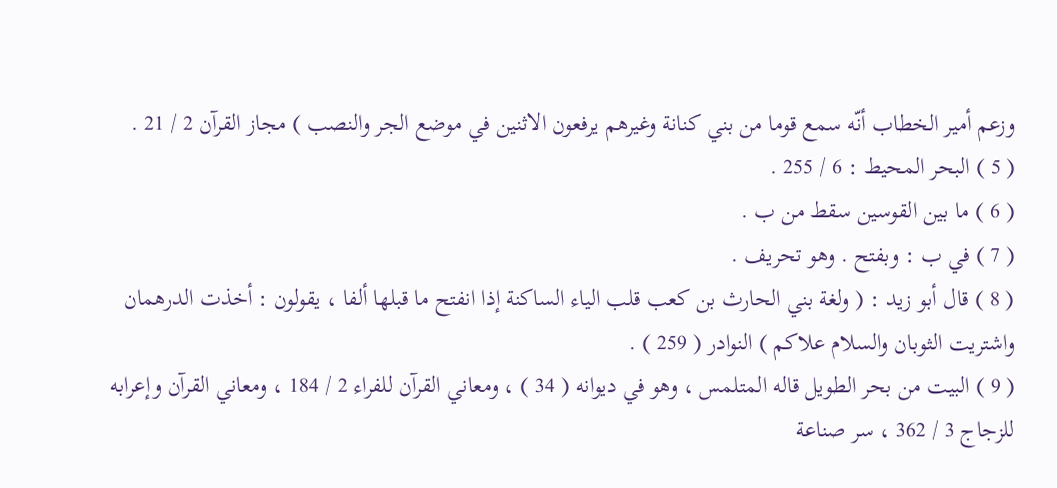وزعم أمير الخطاب أنّه سمع قوما من بني كنانة وغيرهم يرفعون الاثنين في موضع الجر والنصب ) مجاز القرآن 2 / 21 .
( 5 ) البحر المحيط : 6 / 255 .
( 6 ) ما بين القوسين سقط من ب .
( 7 ) في ب : وبفتح . وهو تحريف .
( 8 ) قال أبو زيد : ( ولغة بني الحارث بن كعب قلب الياء الساكنة إذا انفتح ما قبلها ألفا ، يقولون : أخذت الدرهمان واشتريت الثوبان والسلام علاكم ) النوادر ( 259 ) .
( 9 ) البيت من بحر الطويل قاله المتلمس ، وهو في ديوانه ( 34 ) ، ومعاني القرآن للفراء 2 / 184 ، ومعاني القرآن وإعرابه للزجاج 3 / 362 ، سر صناعة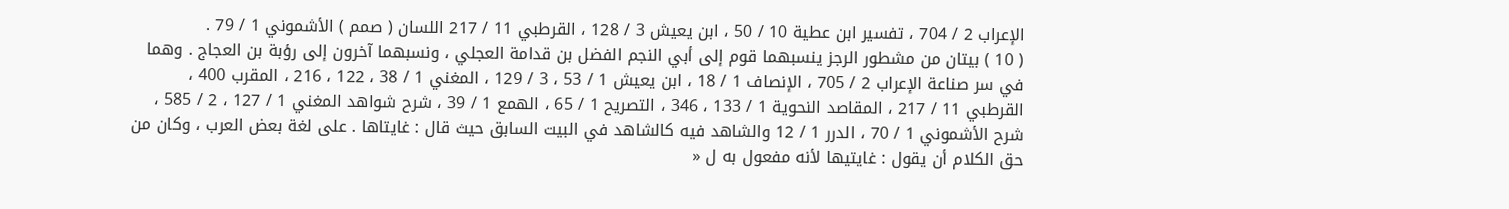الإعراب 2 / 704 ، تفسير ابن عطية 10 / 50 ، ابن يعيش 3 / 128 ، القرطبي 11 / 217 اللسان ( صمم ) الأشموني 1 / 79 .
( 10 ) بيتان من مشطور الرجز ينسبهما قوم إلى أبي النجم الفضل بن قدامة العجلي ، ونسبهما آخرون إلى رؤبة بن العجاج . وهما في سر صناعة الإعراب 2 / 705 ، الإنصاف 1 / 18 ، ابن يعيش 1 / 53 ، 3 / 129 ، المغني 1 / 38 ، 122 ، 216 ، المقرب 400 ، القرطبي 11 / 217 ، المقاصد النحوية 1 / 133 ، 346 ، التصريح 1 / 65 ، الهمع 1 / 39 ، شرح شواهد المغني 1 / 127 ، 2 / 585 ، شرح الأشموني 1 / 70 ، الدرر 1 / 12 والشاهد فيه كالشاهد في البيت السابق حيث قال : غايتاها . على لغة بعض العرب ، وكان من حق الكلام أن يقول : غايتيها لأنه مفعول به ل «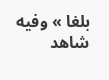بلغا » وفيه شاهد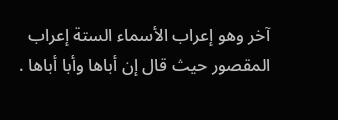آخر وهو إعراب الأسماء الستة إعراب المقصور حيث قال إن أباها وأبا أباها .